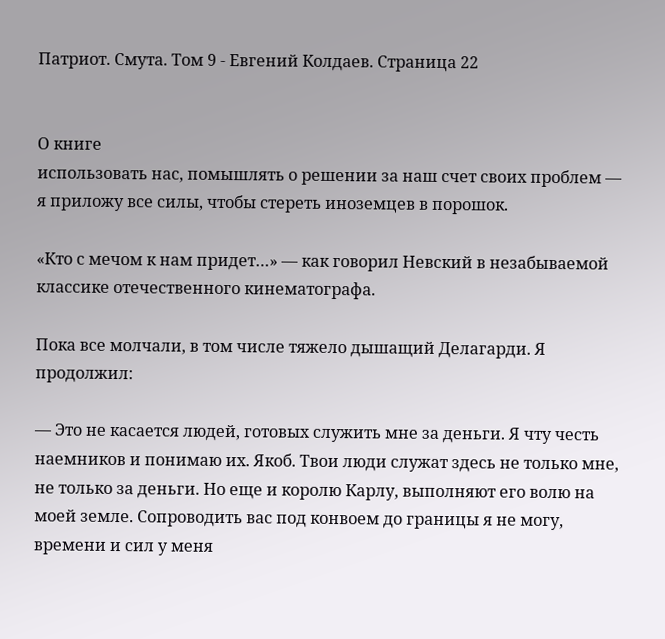Патриот. Смута. Том 9 - Евгений Колдаев. Страница 22


О книге
использовать нас, помышлять о решении за наш счет своих проблем — я приложу все силы, чтобы стереть иноземцев в порошок.

«Кто с мечом к нам придет…» — как говорил Невский в незабываемой классике отечественного кинематографа.

Пока все молчали, в том числе тяжело дышащий Делагарди. Я продолжил:

— Это не касается людей, готовых служить мне за деньги. Я чту честь наемников и понимаю их. Якоб. Твои люди служат здесь не только мне, не только за деньги. Но еще и королю Карлу, выполняют его волю на моей земле. Сопроводить вас под конвоем до границы я не могу, времени и сил у меня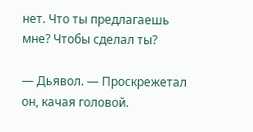нет. Что ты предлагаешь мне? Чтобы сделал ты?

— Дьявол. — Проскрежетал он, качая головой.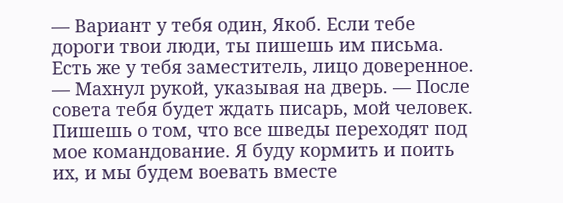— Вариант у тебя один, Якоб. Если тебе дороги твои люди, ты пишешь им письма. Есть же у тебя заместитель, лицо доверенное. — Махнул рукой, указывая на дверь. — После совета тебя будет ждать писарь, мой человек. Пишешь о том, что все шведы переходят под мое командование. Я буду кормить и поить их, и мы будем воевать вместе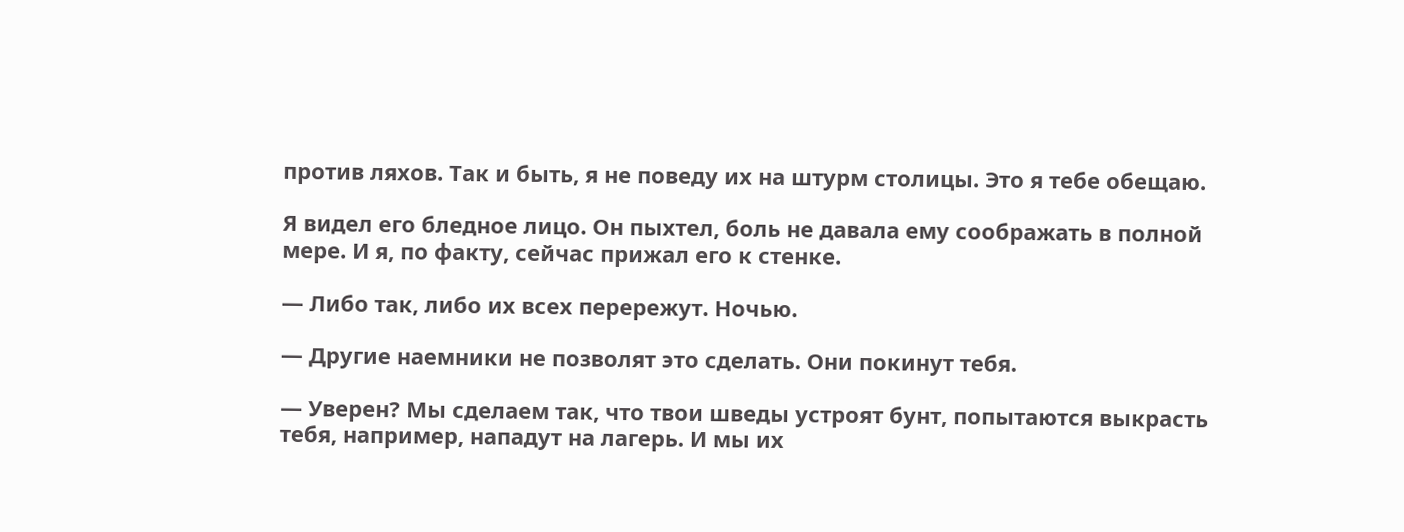против ляхов. Так и быть, я не поведу их на штурм столицы. Это я тебе обещаю.

Я видел его бледное лицо. Он пыхтел, боль не давала ему соображать в полной мере. И я, по факту, сейчас прижал его к стенке.

— Либо так, либо их всех перережут. Ночью.

— Другие наемники не позволят это сделать. Они покинут тебя.

— Уверен? Мы сделаем так, что твои шведы устроят бунт, попытаются выкрасть тебя, например, нападут на лагерь. И мы их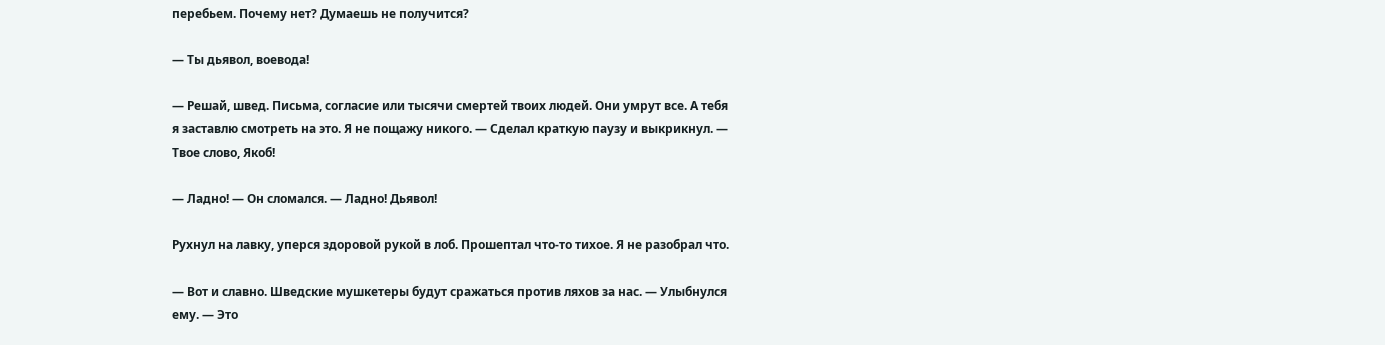перебьем. Почему нет? Думаешь не получится?

— Ты дьявол, воевода!

— Решай, швед. Письма, согласие или тысячи смертей твоих людей. Они умрут все. А тебя я заставлю смотреть на это. Я не пощажу никого. — Сделал краткую паузу и выкрикнул. — Твое слово, Якоб!

— Ладно! — Он сломался. — Ладно! Дьявол!

Рухнул на лавку, уперся здоровой рукой в лоб. Прошептал что-то тихое. Я не разобрал что.

— Вот и славно. Шведские мушкетеры будут сражаться против ляхов за нас. — Улыбнулся ему. — Это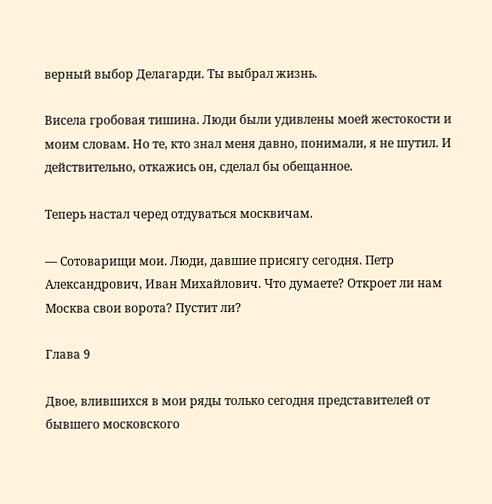верный выбор Делагарди. Ты выбрал жизнь.

Висела гробовая тишина. Люди были удивлены моей жестокости и моим словам. Но те, кто знал меня давно, понимали, я не шутил. И действительно, откажись он, сделал бы обещанное.

Теперь настал черед отдуваться москвичам.

— Сотоварищи мои. Люди, давшие присягу сегодня. Петр Александрович, Иван Михайлович. Что думаете? Откроет ли нам Москва свои ворота? Пустит ли?

Глава 9

Двое, влившихся в мои ряды только сегодня представителей от бывшего московского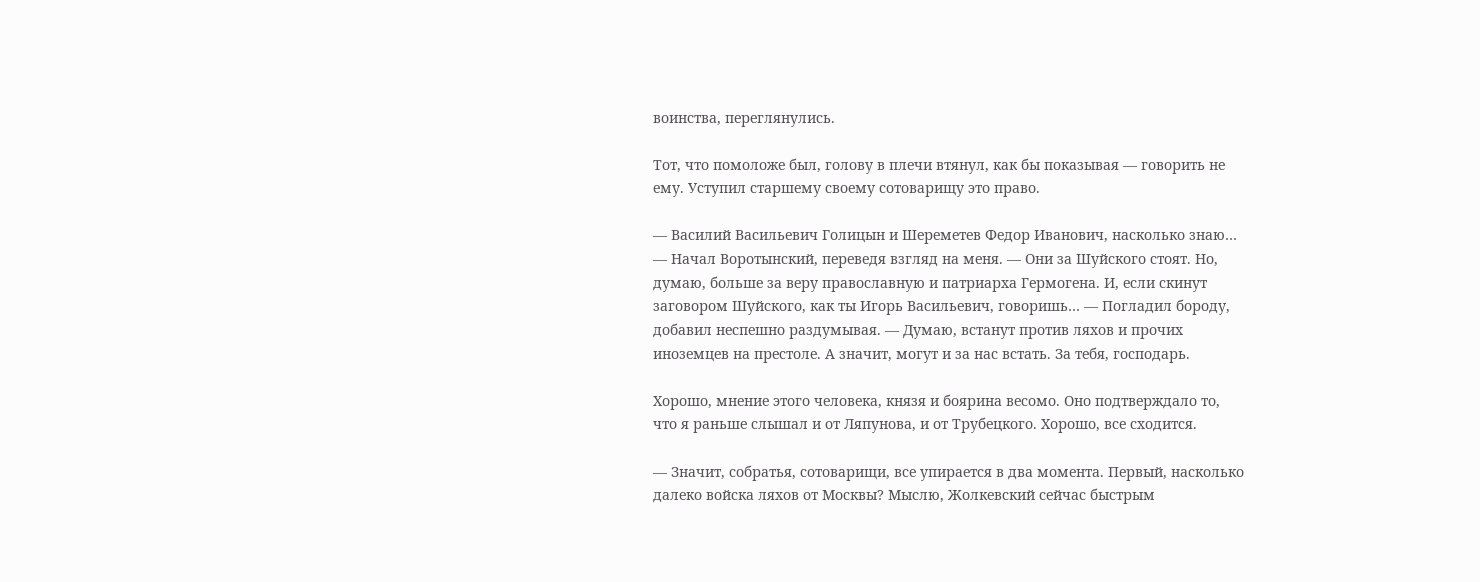воинства, переглянулись.

Тот, что помоложе был, голову в плечи втянул, как бы показывая — говорить не ему. Уступил старшему своему сотоварищу это право.

— Василий Васильевич Голицын и Шереметев Федор Иванович, насколько знаю… — Начал Воротынский, переведя взгляд на меня. — Они за Шуйского стоят. Но, думаю, больше за веру православную и патриарха Гермогена. И, если скинут заговором Шуйского, как ты Игорь Васильевич, говоришь… — Погладил бороду, добавил неспешно раздумывая. — Думаю, встанут против ляхов и прочих иноземцев на престоле. А значит, могут и за нас встать. За тебя, господарь.

Хорошо, мнение этого человека, князя и боярина весомо. Оно подтверждало то, что я раньше слышал и от Ляпунова, и от Трубецкого. Хорошо, все сходится.

— Значит, собратья, сотоварищи, все упирается в два момента. Первый, насколько далеко войска ляхов от Москвы? Мыслю, Жолкевский сейчас быстрым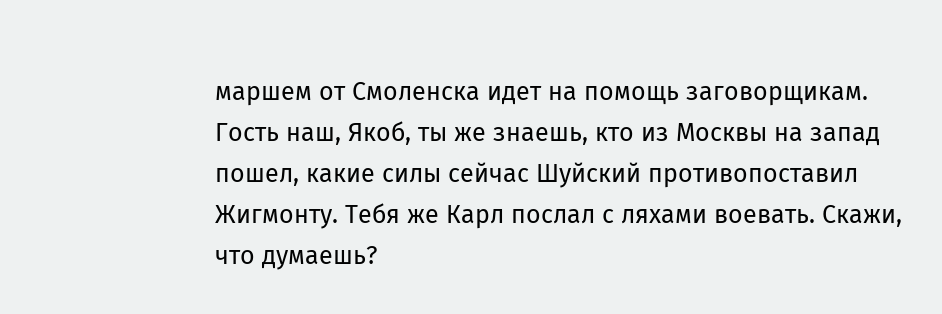маршем от Смоленска идет на помощь заговорщикам. Гость наш, Якоб, ты же знаешь, кто из Москвы на запад пошел, какие силы сейчас Шуйский противопоставил Жигмонту. Тебя же Карл послал с ляхами воевать. Скажи, что думаешь?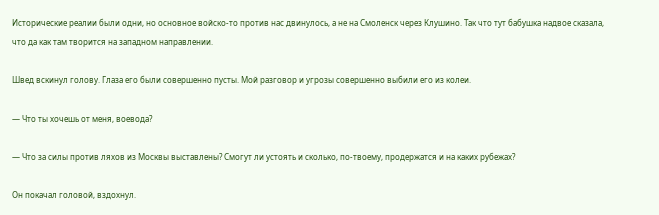Исторические реалии были одни, но основное войско-то против нас двинулось, а не на Смоленск через Клушино. Так что тут бабушка надвое сказала, что да как там творится на западном направлении.

Швед вскинул голову. Глаза его были совершенно пусты. Мой разговор и угрозы совершенно выбили его из колеи.

— Что ты хочешь от меня, воевода?

— Что за силы против ляхов из Москвы выставлены? Смогут ли устоять и сколько, по-твоему, продержатся и на каких рубежах?

Он покачал головой, вздохнул.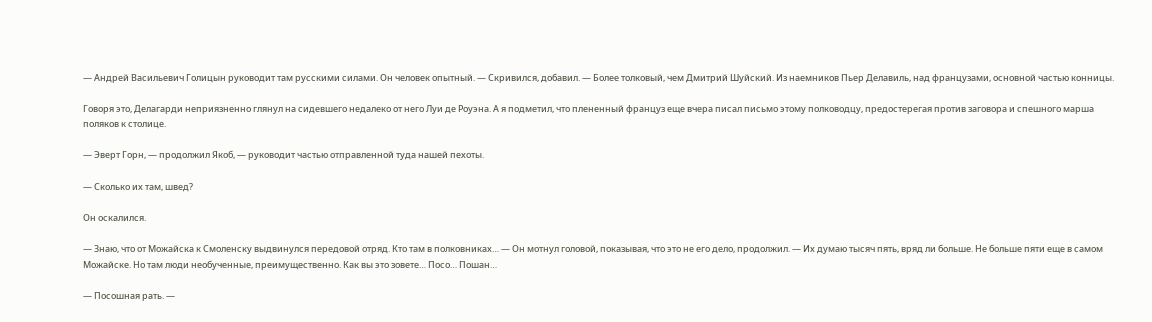— Андрей Васильевич Голицын руководит там русскими силами. Он человек опытный. — Скривился, добавил. — Более толковый, чем Дмитрий Шуйский. Из наемников Пьер Делавиль, над французами, основной частью конницы.

Говоря это, Делагарди неприязненно глянул на сидевшего недалеко от него Луи де Роуэна. А я подметил, что плененный француз еще вчера писал письмо этому полководцу, предостерегая против заговора и спешного марша поляков к столице.

— Эверт Горн, — продолжил Якоб, — руководит частью отправленной туда нашей пехоты.

— Сколько их там, швед?

Он оскалился.

— Знаю, что от Можайска к Смоленску выдвинулся передовой отряд. Кто там в полковниках… — Он мотнул головой, показывая, что это не его дело, продолжил. — Их думаю тысяч пять, вряд ли больше. Не больше пяти еще в самом Можайске. Но там люди необученные, преимущественно. Как вы это зовете… Посо… Пошан…

— Посошная рать. —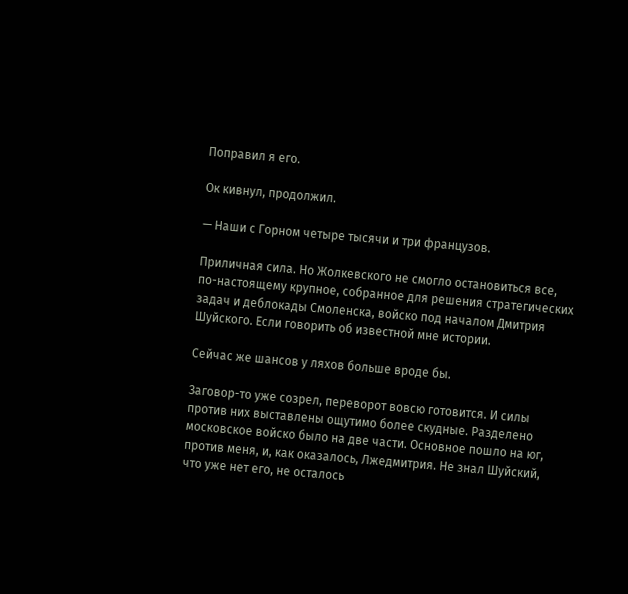Поправил я его.

Ок кивнул, продолжил.

— Наши с Горном четыре тысячи и три французов.

Приличная сила. Но Жолкевского не смогло остановиться все, по-настоящему крупное, собранное для решения стратегических задач и деблокады Смоленска, войско под началом Дмитрия Шуйского. Если говорить об известной мне истории.

Сейчас же шансов у ляхов больше вроде бы.

Заговор-то уже созрел, переворот вовсю готовится. И силы против них выставлены ощутимо более скудные. Разделено московское войско было на две части. Основное пошло на юг, против меня, и, как оказалось, Лжедмитрия. Не знал Шуйский, что уже нет его, не осталось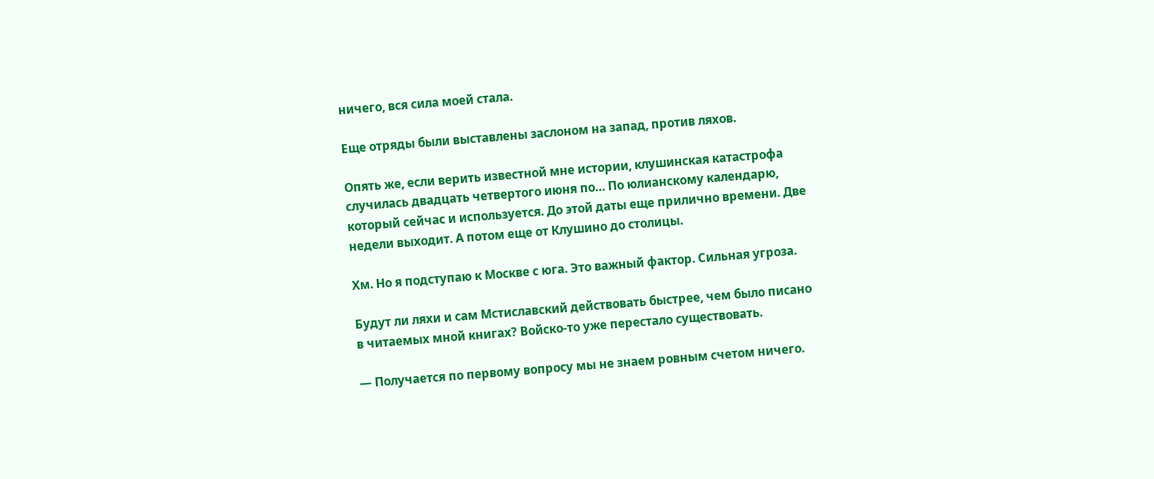ничего, вся сила моей стала.

Еще отряды были выставлены заслоном на запад, против ляхов.

Опять же, если верить известной мне истории, клушинская катастрофа случилась двадцать четвертого июня по… По юлианскому календарю, который сейчас и используется. До этой даты еще прилично времени. Две недели выходит. А потом еще от Клушино до столицы.

Хм. Но я подступаю к Москве с юга. Это важный фактор. Сильная угроза.

Будут ли ляхи и сам Мстиславский действовать быстрее, чем было писано в читаемых мной книгах? Войско-то уже перестало существовать.

— Получается по первому вопросу мы не знаем ровным счетом ничего.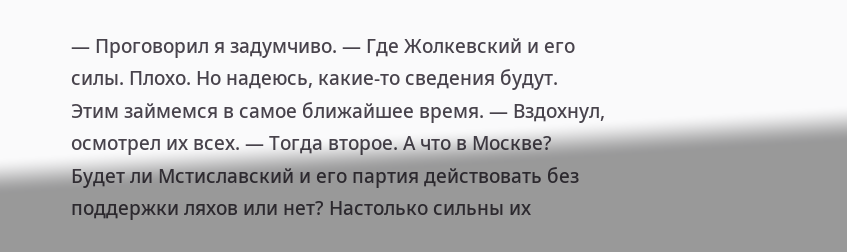— Проговорил я задумчиво. — Где Жолкевский и его силы. Плохо. Но надеюсь, какие-то сведения будут. Этим займемся в самое ближайшее время. — Вздохнул, осмотрел их всех. — Тогда второе. А что в Москве? Будет ли Мстиславский и его партия действовать без поддержки ляхов или нет? Настолько сильны их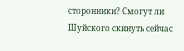сторонники? Смогут ли Шуйского скинуть сейчас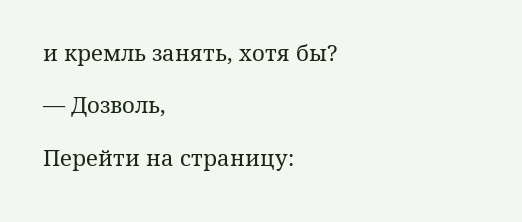и кремль занять, хотя бы?

— Дозволь,

Перейти на страницу: